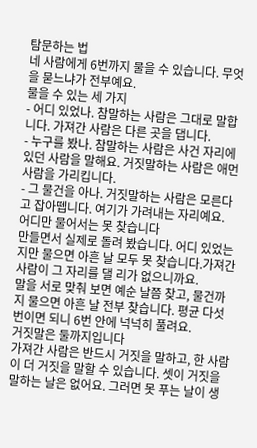탐문하는 법
네 사람에게 6번까지 물을 수 있습니다. 무엇을 묻느냐가 전부예요.
물을 수 있는 세 가지
- 어디 있었나. 참말하는 사람은 그대로 말합니다. 가져간 사람은 다른 곳을 댑니다.
- 누구를 봤나. 참말하는 사람은 사건 자리에 있던 사람을 말해요. 거짓말하는 사람은 애먼 사람을 가리킵니다.
- 그 물건을 아나. 거짓말하는 사람은 모른다고 잡아뗍니다. 여기가 가려내는 자리예요.
어디만 물어서는 못 찾습니다
만들면서 실제로 돌려 봤습니다. 어디 있었는지만 물으면 아흔 날 모두 못 찾습니다.가져간 사람이 그 자리를 댈 리가 없으니까요.
말을 서로 맞춰 보면 예순 날쯤 찾고, 물건까지 물으면 아흔 날 전부 찾습니다. 평균 다섯 번이면 되니 6번 안에 넉넉히 풀려요.
거짓말은 둘까지입니다
가져간 사람은 반드시 거짓을 말하고, 한 사람이 더 거짓을 말할 수 있습니다. 셋이 거짓을 말하는 날은 없어요. 그러면 못 푸는 날이 생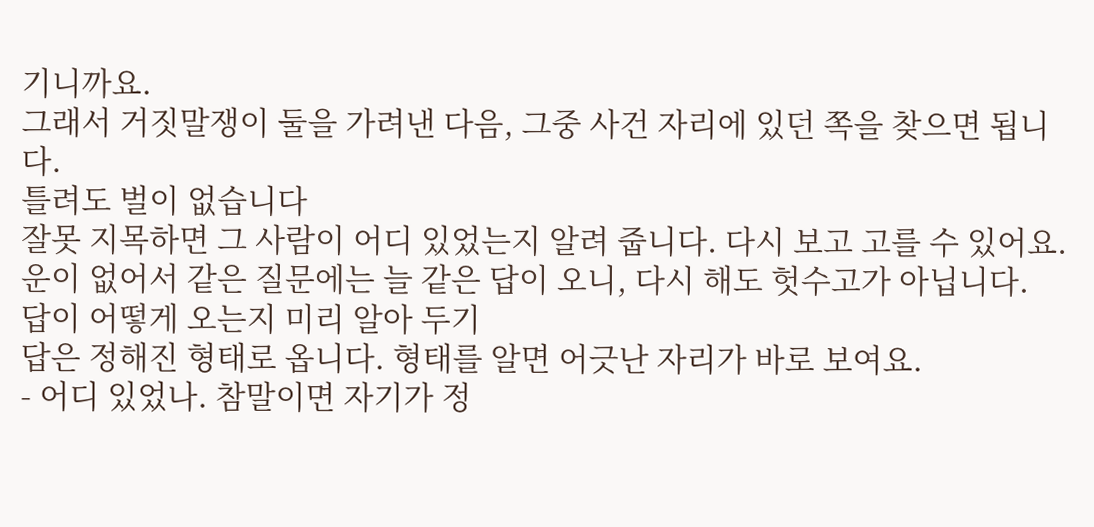기니까요.
그래서 거짓말쟁이 둘을 가려낸 다음, 그중 사건 자리에 있던 쪽을 찾으면 됩니다.
틀려도 벌이 없습니다
잘못 지목하면 그 사람이 어디 있었는지 알려 줍니다. 다시 보고 고를 수 있어요. 운이 없어서 같은 질문에는 늘 같은 답이 오니, 다시 해도 헛수고가 아닙니다.
답이 어떻게 오는지 미리 알아 두기
답은 정해진 형태로 옵니다. 형태를 알면 어긋난 자리가 바로 보여요.
- 어디 있었나. 참말이면 자기가 정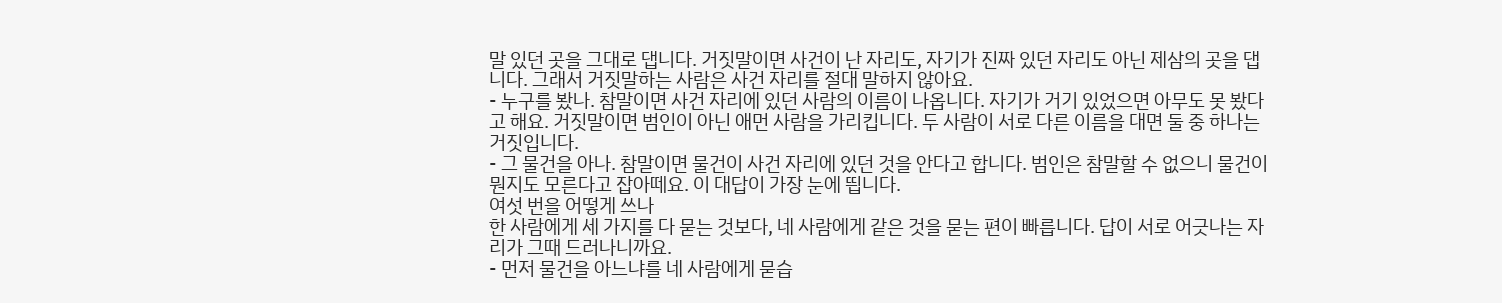말 있던 곳을 그대로 댑니다. 거짓말이면 사건이 난 자리도, 자기가 진짜 있던 자리도 아닌 제삼의 곳을 댑니다. 그래서 거짓말하는 사람은 사건 자리를 절대 말하지 않아요.
- 누구를 봤나. 참말이면 사건 자리에 있던 사람의 이름이 나옵니다. 자기가 거기 있었으면 아무도 못 봤다고 해요. 거짓말이면 범인이 아닌 애먼 사람을 가리킵니다. 두 사람이 서로 다른 이름을 대면 둘 중 하나는 거짓입니다.
- 그 물건을 아나. 참말이면 물건이 사건 자리에 있던 것을 안다고 합니다. 범인은 참말할 수 없으니 물건이 뭔지도 모른다고 잡아떼요. 이 대답이 가장 눈에 띕니다.
여섯 번을 어떻게 쓰나
한 사람에게 세 가지를 다 묻는 것보다, 네 사람에게 같은 것을 묻는 편이 빠릅니다. 답이 서로 어긋나는 자리가 그때 드러나니까요.
- 먼저 물건을 아느냐를 네 사람에게 묻습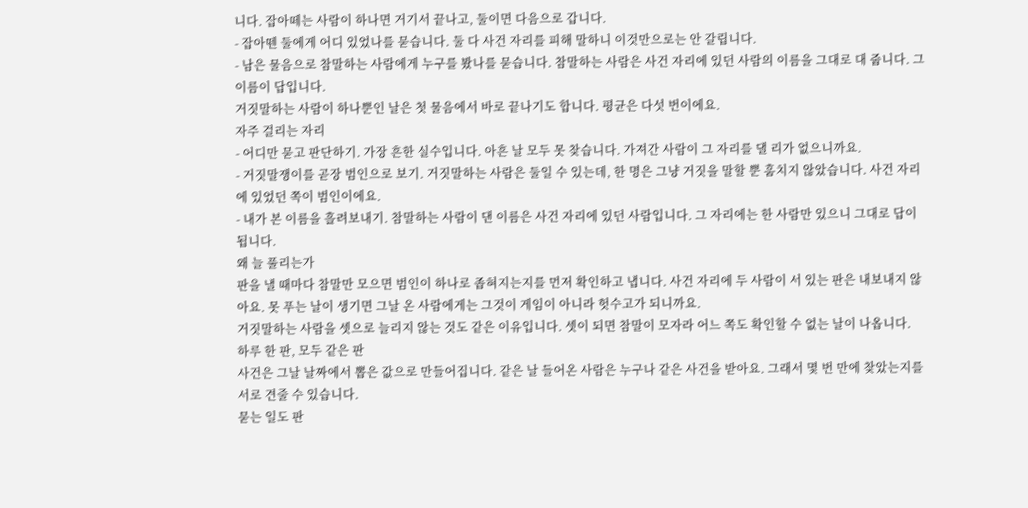니다. 잡아떼는 사람이 하나면 거기서 끝나고, 둘이면 다음으로 갑니다.
- 잡아뗀 둘에게 어디 있었나를 묻습니다. 둘 다 사건 자리를 피해 말하니 이것만으로는 안 갈립니다.
- 남은 물음으로 참말하는 사람에게 누구를 봤나를 묻습니다. 참말하는 사람은 사건 자리에 있던 사람의 이름을 그대로 대 줍니다. 그 이름이 답입니다.
거짓말하는 사람이 하나뿐인 날은 첫 물음에서 바로 끝나기도 합니다. 평균은 다섯 번이에요.
자주 걸리는 자리
- 어디만 묻고 판단하기. 가장 흔한 실수입니다. 아흔 날 모두 못 찾습니다. 가져간 사람이 그 자리를 댈 리가 없으니까요.
- 거짓말쟁이를 곧장 범인으로 보기. 거짓말하는 사람은 둘일 수 있는데, 한 명은 그냥 거짓을 말할 뿐 훔치지 않았습니다. 사건 자리에 있었던 쪽이 범인이에요.
- 내가 본 이름을 흘려보내기. 참말하는 사람이 댄 이름은 사건 자리에 있던 사람입니다. 그 자리에는 한 사람만 있으니 그대로 답이 됩니다.
왜 늘 풀리는가
판을 낼 때마다 참말만 모으면 범인이 하나로 좁혀지는지를 먼저 확인하고 냅니다. 사건 자리에 두 사람이 서 있는 판은 내보내지 않아요. 못 푸는 날이 생기면 그날 온 사람에게는 그것이 게임이 아니라 헛수고가 되니까요.
거짓말하는 사람을 셋으로 늘리지 않는 것도 같은 이유입니다. 셋이 되면 참말이 모자라 어느 쪽도 확인할 수 없는 날이 나옵니다.
하루 한 판, 모두 같은 판
사건은 그날 날짜에서 뽑은 값으로 만들어집니다. 같은 날 들어온 사람은 누구나 같은 사건을 받아요. 그래서 몇 번 만에 찾았는지를 서로 견줄 수 있습니다.
묻는 일도 판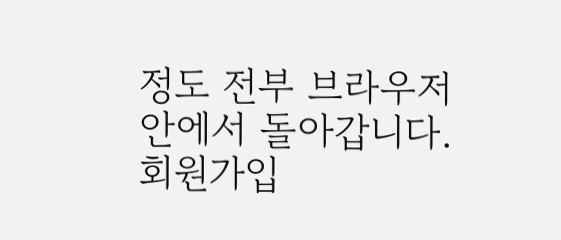정도 전부 브라우저 안에서 돌아갑니다. 회원가입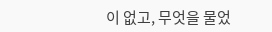이 없고, 무엇을 물었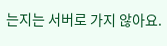는지는 서버로 가지 않아요.